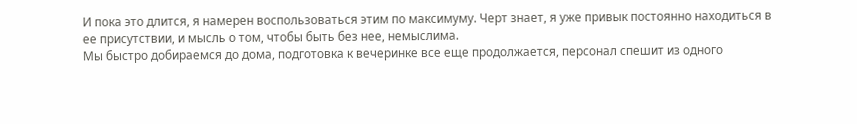И пока это длится, я намерен воспользоваться этим по максимуму. Черт знает, я уже привык постоянно находиться в ее присутствии, и мысль о том, чтобы быть без нее, немыслима.
Мы быстро добираемся до дома, подготовка к вечеринке все еще продолжается, персонал спешит из одного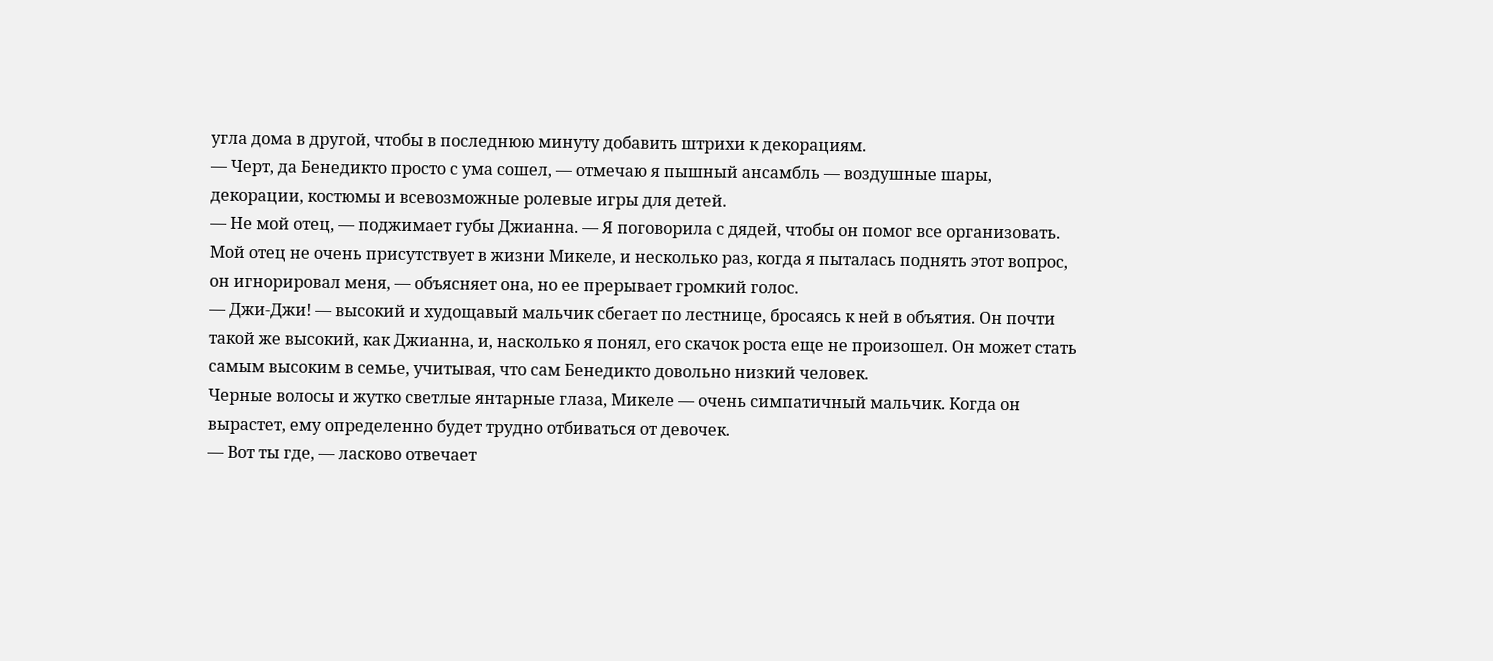угла дома в другой, чтобы в последнюю минуту добавить штрихи к декорациям.
— Черт, да Бенедикто просто с ума сошел, — отмечаю я пышный ансамбль — воздушные шары, декорации, костюмы и всевозможные ролевые игры для детей.
— Не мой отец, — поджимает губы Джианна. — Я поговорила с дядей, чтобы он помог все организовать. Мой отец не очень присутствует в жизни Микеле, и несколько раз, когда я пыталась поднять этот вопрос, он игнорировал меня, — объясняет она, но ее прерывает громкий голос.
— Джи-Джи! — высокий и худощавый мальчик сбегает по лестнице, бросаясь к ней в объятия. Он почти такой же высокий, как Джианна, и, насколько я понял, его скачок роста еще не произошел. Он может стать самым высоким в семье, учитывая, что сам Бенедикто довольно низкий человек.
Черные волосы и жутко светлые янтарные глаза, Микеле — очень симпатичный мальчик. Когда он вырастет, ему определенно будет трудно отбиваться от девочек.
— Вот ты где, — ласково отвечает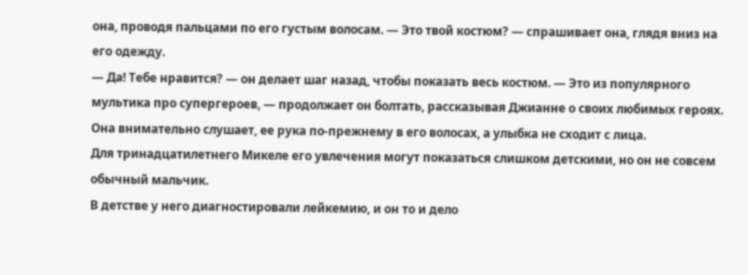она, проводя пальцами по его густым волосам. — Это твой костюм? — спрашивает она, глядя вниз на его одежду.
— Да! Тебе нравится? — он делает шаг назад, чтобы показать весь костюм. — Это из популярного мультика про супергероев, — продолжает он болтать, рассказывая Джианне о своих любимых героях. Она внимательно слушает, ее рука по-прежнему в его волосах, а улыбка не сходит с лица.
Для тринадцатилетнего Микеле его увлечения могут показаться слишком детскими, но он не совсем обычный мальчик.
В детстве у него диагностировали лейкемию, и он то и дело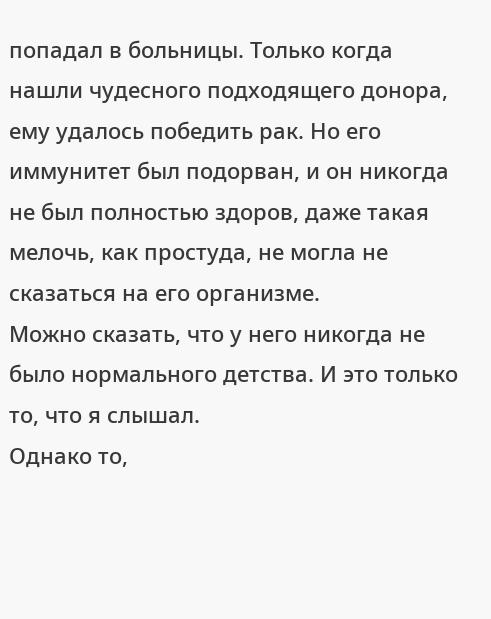попадал в больницы. Только когда нашли чудесного подходящего донора, ему удалось победить рак. Но его иммунитет был подорван, и он никогда не был полностью здоров, даже такая мелочь, как простуда, не могла не сказаться на его организме.
Можно сказать, что у него никогда не было нормального детства. И это только то, что я слышал.
Однако то,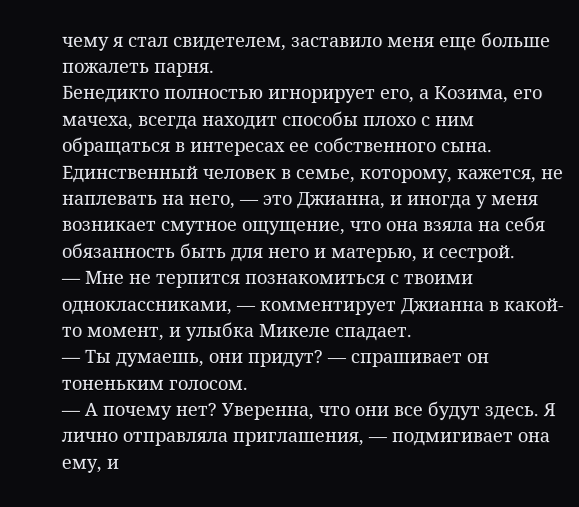чему я стал свидетелем, заставило меня еще больше пожалеть парня.
Бенедикто полностью игнорирует его, а Козима, его мачеха, всегда находит способы плохо с ним обращаться в интересах ее собственного сына.
Единственный человек в семье, которому, кажется, не наплевать на него, — это Джианна, и иногда у меня возникает смутное ощущение, что она взяла на себя обязанность быть для него и матерью, и сестрой.
— Мне не терпится познакомиться с твоими одноклассниками, — комментирует Джианна в какой-то момент, и улыбка Микеле спадает.
— Ты думаешь, они придут? — спрашивает он тоненьким голосом.
— А почему нет? Уверенна, что они все будут здесь. Я лично отправляла приглашения, — подмигивает она ему, и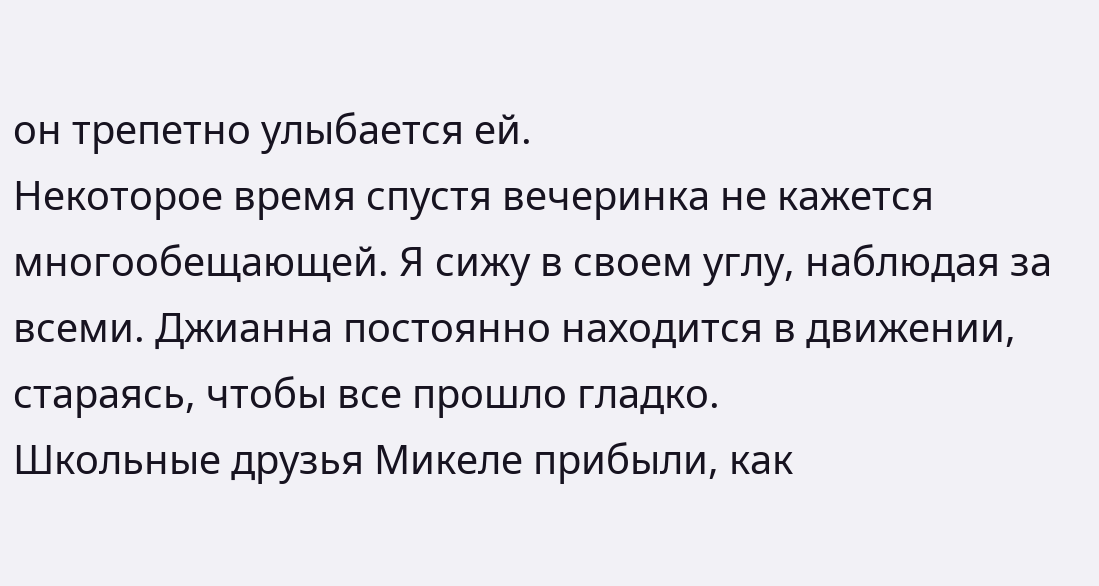он трепетно улыбается ей.
Некоторое время спустя вечеринка не кажется многообещающей. Я сижу в своем углу, наблюдая за всеми. Джианна постоянно находится в движении, стараясь, чтобы все прошло гладко.
Школьные друзья Микеле прибыли, как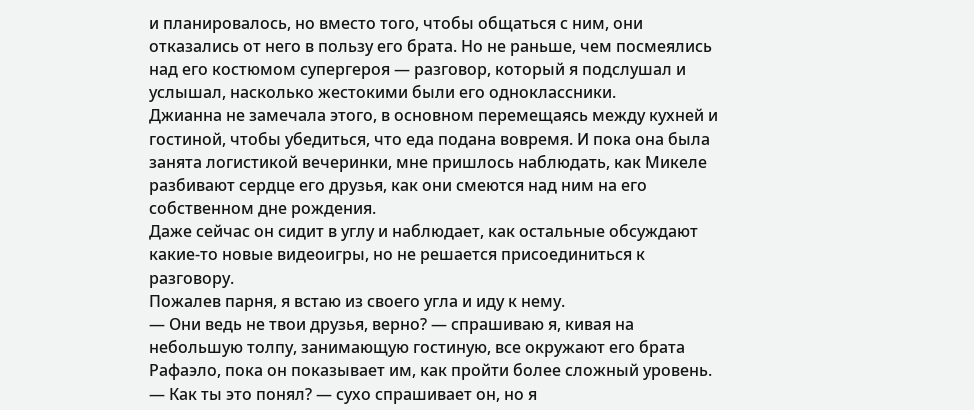и планировалось, но вместо того, чтобы общаться с ним, они отказались от него в пользу его брата. Но не раньше, чем посмеялись над его костюмом супергероя — разговор, который я подслушал и услышал, насколько жестокими были его одноклассники.
Джианна не замечала этого, в основном перемещаясь между кухней и гостиной, чтобы убедиться, что еда подана вовремя. И пока она была занята логистикой вечеринки, мне пришлось наблюдать, как Микеле разбивают сердце его друзья, как они смеются над ним на его собственном дне рождения.
Даже сейчас он сидит в углу и наблюдает, как остальные обсуждают какие-то новые видеоигры, но не решается присоединиться к разговору.
Пожалев парня, я встаю из своего угла и иду к нему.
— Они ведь не твои друзья, верно? — спрашиваю я, кивая на небольшую толпу, занимающую гостиную, все окружают его брата Рафаэло, пока он показывает им, как пройти более сложный уровень.
— Как ты это понял? — сухо спрашивает он, но я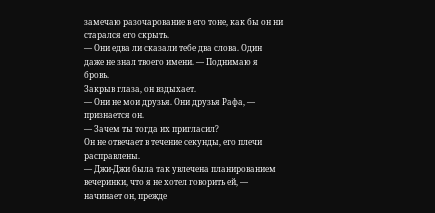замечаю разочарование в его тоне, как бы он ни старался его скрыть.
— Они едва ли сказали тебе два слова. Один даже не знал твоего имени. — Поднимаю я бровь.
Закрыв глаза, он вздыхает.
— Они не мои друзья. Они друзья Рафа, — признается он.
— Зачем ты тогда их пригласил?
Он не отвечает в течение секунды, его плечи расправлены.
— Джи-Джи была так увлечена планированием вечеринки, что я не хотел говорить ей, — начинает он, прежде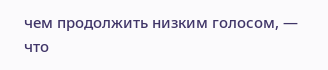чем продолжить низким голосом, — что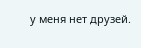у меня нет друзей.